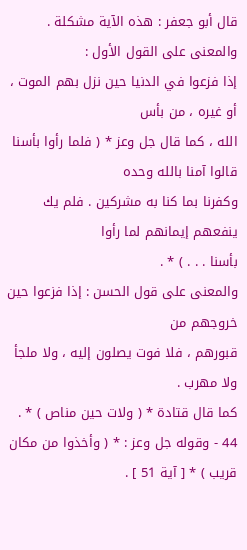قال أبو جعفر : هذه الآية مشكلة .
والمعنى على القول الأول :
إذا فزعوا في الدنيا حين نزل بهم الموت ، أو غيره ، من بأس
الله ، كما قال جل وعز * ( فلما رأوا بأسنا قالوا آمنا بالله وحده
وكفرنا بما كنا به مشركين . فلم يك ينفعهم إيمانهم لما رأوا
بأسنا . . . ) * .
والمعنى على قول الحسن : إذا فزعوا حين خروجهم من
قبورهم ، فلا فوت يصلون إليه ، ولا ملجأ ولا مهرب .
كما قال قتادة * ( ولات حين مناص ) * .
44 - وقوله جل وعز : * ( وأخذوا من مكان قريب ) * [ آية 51 ] .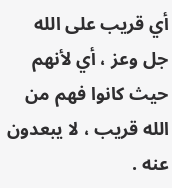أي قريب على الله جل وعز ، أي لأنهم حيث كانوا فهم من
الله قريب ، لا يبعدون عنه .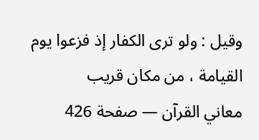وقيل : ولو ترى الكفار إذ فزعوا يوم القيامة ، من مكان قريب
معاني القرآن — صفحة 426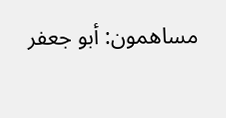مساهمون: أبو جعفر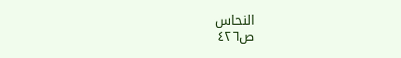النحاس
ص٤٢٦